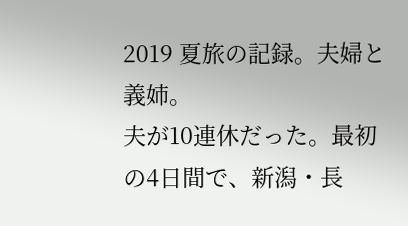2019 夏旅の記録。夫婦と義姉。
夫が10連休だった。最初の4日間で、新潟・長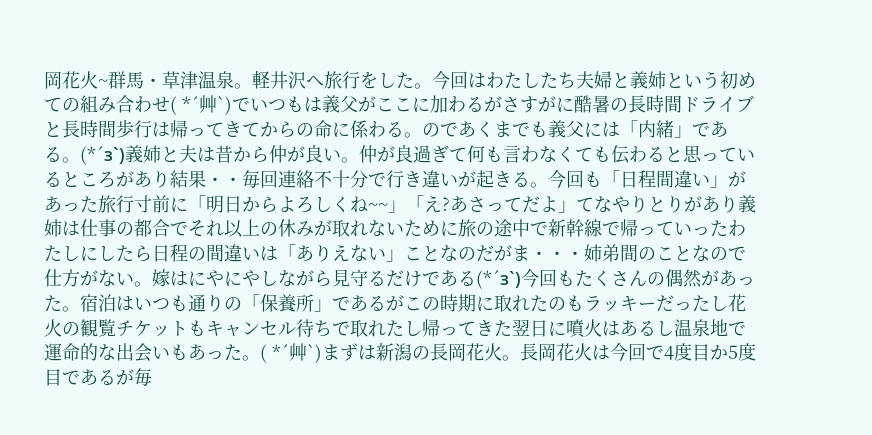岡花火~群馬・草津温泉。軽井沢へ旅行をした。今回はわたしたち夫婦と義姉という初めての組み合わせ( *´艸`)でいつもは義父がここに加わるがさすがに酷暑の長時間ドライブと長時間歩行は帰ってきてからの命に係わる。のであくまでも義父には「内緒」である。(*´з`)義姉と夫は昔から仲が良い。仲が良過ぎて何も言わなくても伝わると思っているところがあり結果・・毎回連絡不十分で行き違いが起きる。今回も「日程間違い」があった旅行寸前に「明日からよろしくね~~」「え?あさってだよ」てなやりとりがあり義姉は仕事の都合でそれ以上の休みが取れないために旅の途中で新幹線で帰っていったわたしにしたら日程の間違いは「ありえない」ことなのだがま・・・姉弟間のことなので仕方がない。嫁はにやにやしながら見守るだけである(*´з`)今回もたくさんの偶然があった。宿泊はいつも通りの「保養所」であるがこの時期に取れたのもラッキーだったし花火の観覧チケットもキャンセル待ちで取れたし帰ってきた翌日に噴火はあるし温泉地で運命的な出会いもあった。( *´艸`)まずは新潟の長岡花火。長岡花火は今回で4度目か5度目であるが毎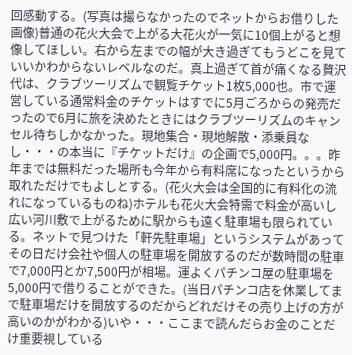回感動する。(写真は撮らなかったのでネットからお借りした画像)普通の花火大会で上がる大花火が一気に10個上がると想像してほしい。右から左までの幅が大き過ぎてもうどこを見ていいかわからないレベルなのだ。真上過ぎて首が痛くなる贅沢代は、クラブツーリズムで観覧チケット1枚5,000也。市で運営している通常料金のチケットはすでに5月ごろからの発売だったので6月に旅を決めたときにはクラブツーリズムのキャンセル待ちしかなかった。現地集合・現地解散・添乗員なし・・・の本当に『チケットだけ』の企画で5,000円。。。昨年までは無料だった場所も今年から有料席になったというから取れただけでもよしとする。(花火大会は全国的に有料化の流れになっているものね)ホテルも花火大会特需で料金が高いし広い河川敷で上がるために駅からも遠く駐車場も限られている。ネットで見つけた「軒先駐車場」というシステムがあってその日だけ会社や個人の駐車場を開放するのだが数時間の駐車で7,000円とか7,500円が相場。運よくパチンコ屋の駐車場を5,000円で借りることができた。(当日パチンコ店を休業してまで駐車場だけを開放するのだからどれだけその売り上げの方が高いのかがわかる)いや・・・ここまで読んだらお金のことだけ重要視している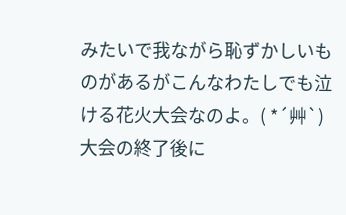みたいで我ながら恥ずかしいものがあるがこんなわたしでも泣ける花火大会なのよ。( *´艸`)大会の終了後に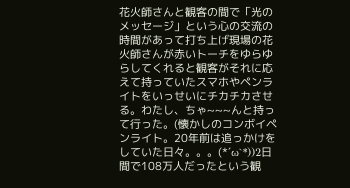花火師さんと観客の間で「光のメッセージ」という心の交流の時間があって打ち上げ現場の花火師さんが赤いトーチをゆらゆらしてくれると観客がそれに応えて持っていたスマホやペンライトをいっせいにチカチカさせる。わたし、ちゃ~~~んと持って行った。(懐かしのコンボイペンライト。20年前は追っかけをしていた日々。。。(*´ω`*))2日間で108万人だったという観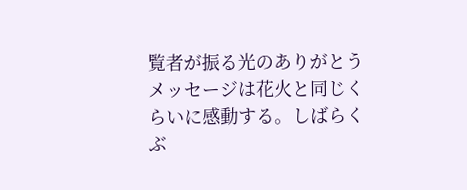覧者が振る光のありがとうメッセージは花火と同じくらいに感動する。しばらくぶ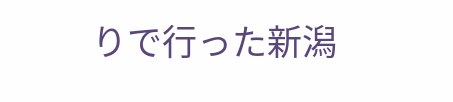りで行った新潟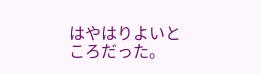はやはりよいところだった。